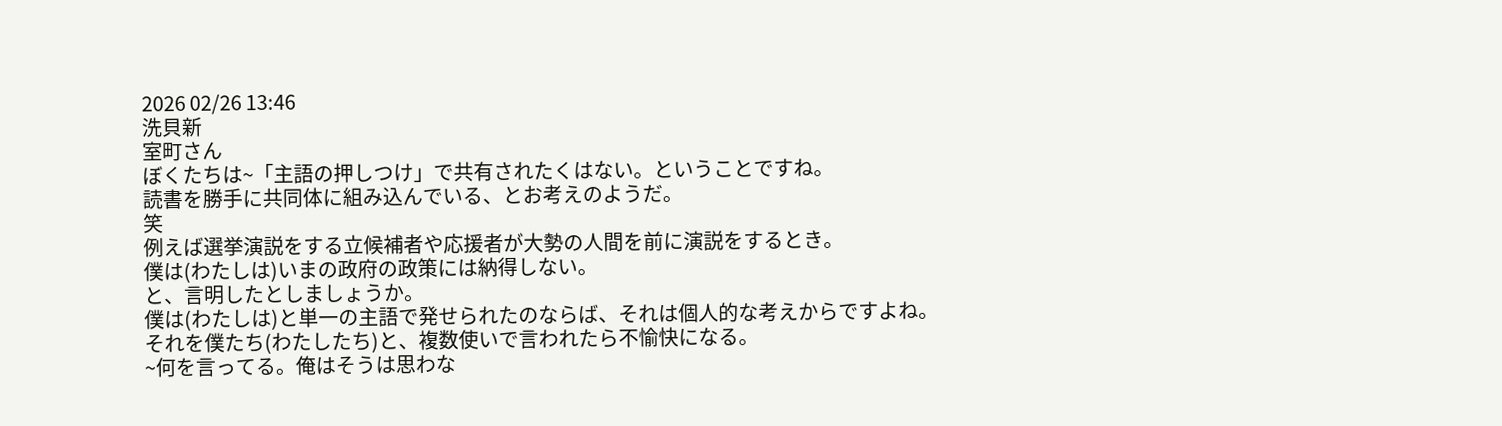2026 02/26 13:46
洗貝新
室町さん
ぼくたちは~「主語の押しつけ」で共有されたくはない。ということですね。
読書を勝手に共同体に組み込んでいる、とお考えのようだ。
笑
例えば選挙演説をする立候補者や応援者が大勢の人間を前に演説をするとき。
僕は(わたしは)いまの政府の政策には納得しない。
と、言明したとしましょうか。
僕は(わたしは)と単一の主語で発せられたのならば、それは個人的な考えからですよね。
それを僕たち(わたしたち)と、複数使いで言われたら不愉快になる。
~何を言ってる。俺はそうは思わな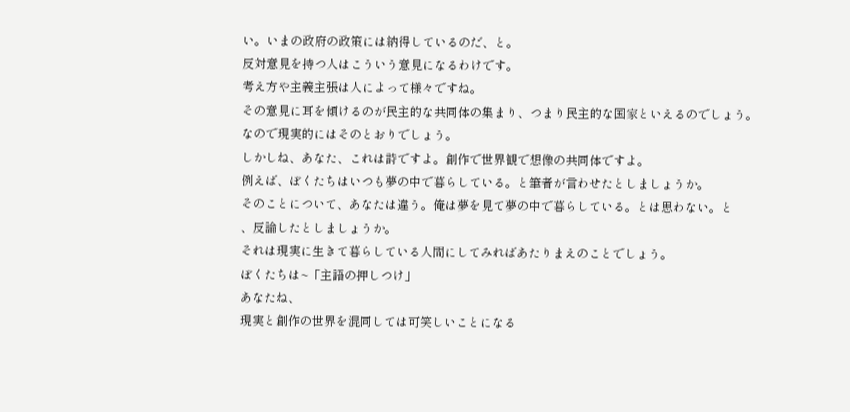い。いまの政府の政策には納得しているのだ、と。
反対意見を持つ人はこういう意見になるわけです。
考え方や主義主張は人によって様々ですね。
その意見に耳を傾けるのが民主的な共同体の集まり、つまり民主的な国家といえるのでしょう。
なので現実的にはそのとおりでしょう。
しかしね、あなた、これは詩ですよ。創作で世界観で想像の共同体ですよ。
例えば、ぼくたちはいつも夢の中で暮らしている。と筆者が言わせたとしましょうか。
そのことについて、あなたは違う。俺は夢を見て夢の中で暮らしている。とは思わない。と
、反論したとしましょうか。
それは現実に生きて暮らしている人間にしてみればあたりまえのことでしょう。
ぼくたちは~「主語の押しつけ」
あなたね、
現実と創作の世界を混同しては可笑しいことになる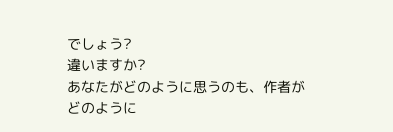でしょう?
違いますか?
あなたがどのように思うのも、作者がどのように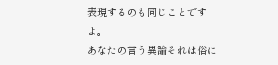表現するのも同じことですよ。
あなたの言う異論それは俗に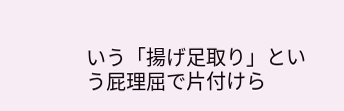いう「揚げ足取り」という屁理屈で片付けら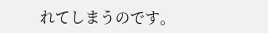れてしまうのです。